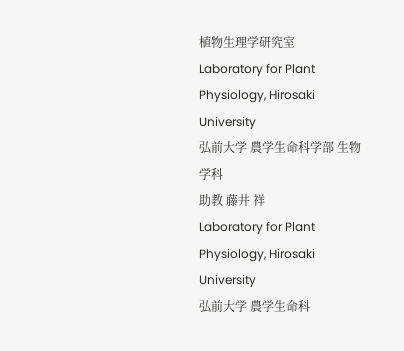植物生理学研究室
Laboratory for Plant Physiology, Hirosaki University
弘前大学 農学生命科学部 生物学科
助教 藤井 祥
Laboratory for Plant Physiology, Hirosaki University
弘前大学 農学生命科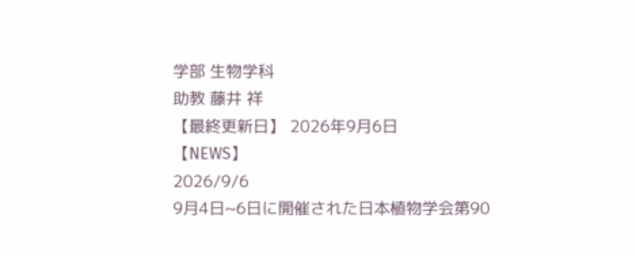学部 生物学科
助教 藤井 祥
【最終更新日】 2026年9月6日
【NEWS】
2026/9/6
9月4日~6日に開催された日本植物学会第90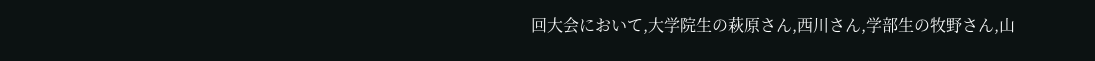回大会において,大学院生の萩原さん,西川さん,学部生の牧野さん,山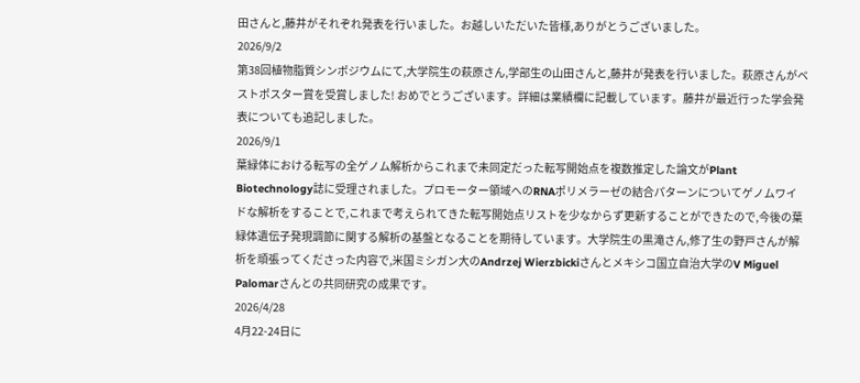田さんと,藤井がそれぞれ発表を行いました。お越しいただいた皆様,ありがとうございました。
2026/9/2
第38回植物脂質シンポジウムにて,大学院生の萩原さん,学部生の山田さんと,藤井が発表を行いました。萩原さんがベストポスター賞を受賞しました! おめでとうございます。詳細は業績欄に記載しています。藤井が最近行った学会発表についても追記しました。
2026/9/1
葉緑体における転写の全ゲノム解析からこれまで未同定だった転写開始点を複数推定した論文がPlant Biotechnology誌に受理されました。プロモーター領域へのRNAポリメラーゼの結合パターンについてゲノムワイドな解析をすることで,これまで考えられてきた転写開始点リストを少なからず更新することができたので,今後の葉緑体遺伝子発現調節に関する解析の基盤となることを期待しています。大学院生の黒滝さん,修了生の野戸さんが解析を頑張ってくださった内容で,米国ミシガン大のAndrzej Wierzbickiさんとメキシコ国立自治大学のV Miguel Palomarさんとの共同研究の成果です。
2026/4/28
4月22-24日に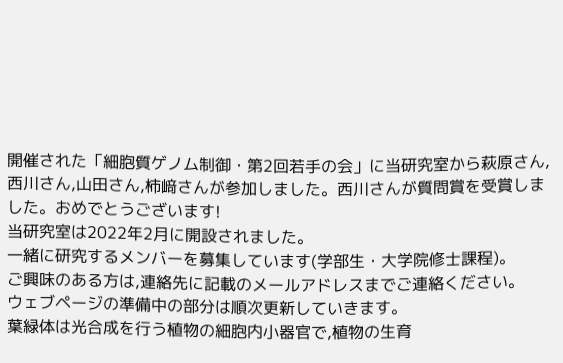開催された「細胞質ゲノム制御・第2回若手の会」に当研究室から萩原さん,西川さん,山田さん,柿﨑さんが参加しました。西川さんが質問賞を受賞しました。おめでとうございます!
当研究室は2022年2月に開設されました。
一緒に研究するメンバーを募集しています(学部生・大学院修士課程)。
ご興味のある方は,連絡先に記載のメールアドレスまでご連絡ください。
ウェブページの準備中の部分は順次更新していきます。
葉緑体は光合成を行う植物の細胞内小器官で,植物の生育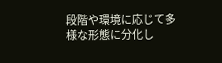段階や環境に応じて多様な形態に分化し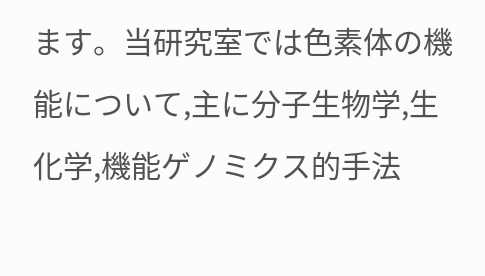ます。当研究室では色素体の機能について,主に分子生物学,生化学,機能ゲノミクス的手法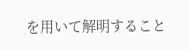を用いて解明すること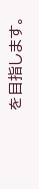を目指します。